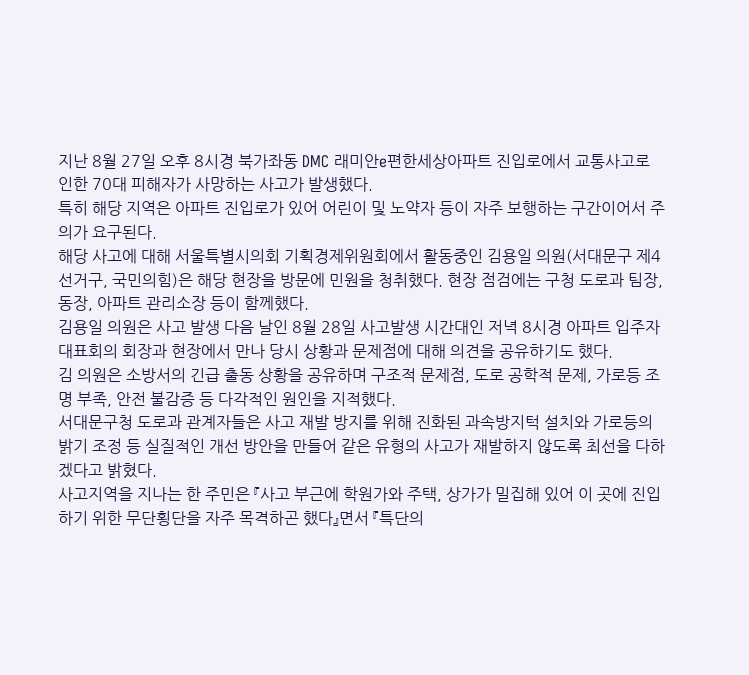지난 8월 27일 오후 8시경 북가좌동 DMC 래미안e편한세상아파트 진입로에서 교통사고로 인한 70대 피해자가 사망하는 사고가 발생했다.
특히 해당 지역은 아파트 진입로가 있어 어린이 및 노약자 등이 자주 보행하는 구간이어서 주의가 요구된다.
해당 사고에 대해 서울특별시의회 기획경제위원회에서 활동중인 김용일 의원(서대문구 제4선거구, 국민의힘)은 해당 현장을 방문에 민원을 청취했다. 현장 점검에는 구청 도로과 팀장, 동장, 아파트 관리소장 등이 함께했다.
김용일 의원은 사고 발생 다음 날인 8월 28일 사고발생 시간대인 저녁 8시경 아파트 입주자대표회의 회장과 현장에서 만나 당시 상황과 문제점에 대해 의견을 공유하기도 했다.
김 의원은 소방서의 긴급 출동 상황을 공유하며 구조적 문제점, 도로 공학적 문제, 가로등 조명 부족, 안전 불감증 등 다각적인 원인을 지적했다.
서대문구청 도로과 관계자들은 사고 재발 방지를 위해 진화된 과속방지턱 설치와 가로등의 밝기 조정 등 실질적인 개선 방안을 만들어 같은 유형의 사고가 재발하지 않도록 최선을 다하겠다고 밝혔다.
사고지역을 지나는 한 주민은 『사고 부근에 학원가와 주택, 상가가 밀집해 있어 이 곳에 진입하기 위한 무단횡단을 자주 목격하곤 했다』면서 『특단의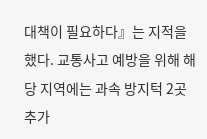대책이 필요하다』는 지적을 했다. 교통사고 예방을 위해 해당 지역에는 과속 방지턱 2곳 추가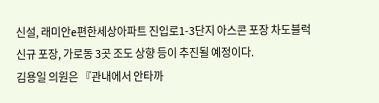신설, 래미안e편한세상아파트 진입로1-3단지 아스콘 포장 차도블럭 신규 포장, 가로동 3곳 조도 상향 등이 추진될 예정이다.
김용일 의원은 『관내에서 안타까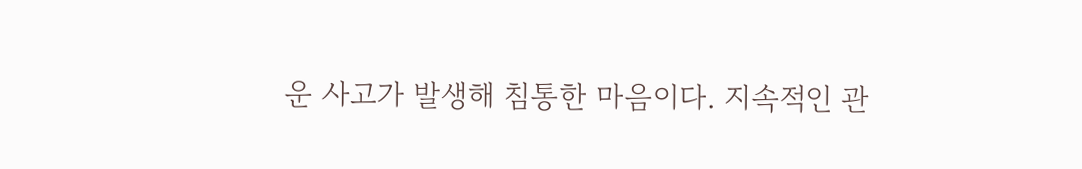운 사고가 발생해 침통한 마음이다. 지속적인 관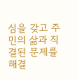심을 갖고 주민의 삶과 직결된 문제를 해결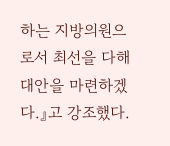하는 지방의원으로서 최선을 다해 대안을 마련하겠다.』고 강조했다.